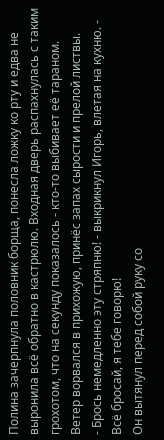Полина зачерпнула половник борща, понесла ложку ко рту и едва не выронила всё обратно в кастрюлю. Входная дверь распахнулась с таким грохотом, что на секунду показалось - кто-то выбивает её тараном.
Ветер ворвался в прихожую, принёс запах сырости и прелой листвы.
- Брось немедленно эту стряпню! - выкрикнул Игорь, влетая на кухню. - Всё бросай, я тебе говорю!
Он вытянул перед собой руку со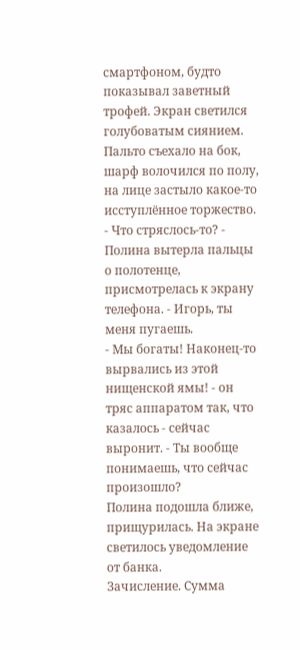смартфоном, будто показывал заветный трофей. Экран светился голубоватым сиянием.
Пальто съехало на бок, шарф волочился по полу, на лице застыло какое-то исступлённое торжество.
- Что стряслось-то? - Полина вытерла пальцы о полотенце, присмотрелась к экрану телефона. - Игорь, ты меня пугаешь.
- Мы богаты! Наконец-то вырвались из этой нищенской ямы! - он тряс аппаратом так, что казалось - сейчас выронит. - Ты вообще понимаешь, что сейчас произошло?
Полина подошла ближе, прищурилась. На экране светилось уведомление от банка.
Зачисление. Сумма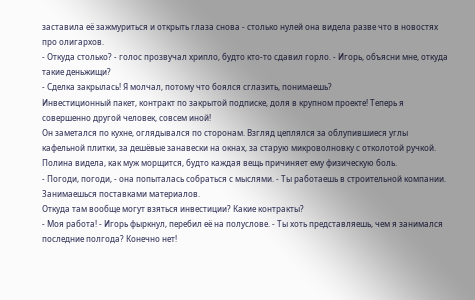заставила её зажмуриться и открыть глаза снова - столько нулей она видела разве что в новостях про олигархов.
- Откуда столько? - голос прозвучал хрипло, будто кто-то сдавил горло. - Игорь, объясни мне, откуда такие деньжищи?
- Сделка закрылась! Я молчал, потому что боялся сглазить, понимаешь?
Инвестиционный пакет, контракт по закрытой подписке, доля в крупном проекте! Теперь я совершенно другой человек, совсем иной!
Он заметался по кухне, оглядывался по сторонам. Взгляд цеплялся за облупившиеся углы кафельной плитки, за дешёвые занавески на окнах, за старую микроволновку с отколотой ручкой.
Полина видела, как муж морщится, будто каждая вещь причиняет ему физическую боль.
- Погоди, погоди, - она попыталась собраться с мыслями. - Ты работаешь в строительной компании. Занимаешься поставками материалов.
Откуда там вообще могут взяться инвестиции? Какие контракты?
- Моя работа! - Игорь фыркнул, перебил её на полуслове. - Ты хоть представляешь, чем я занимался последние полгода? Конечно нет!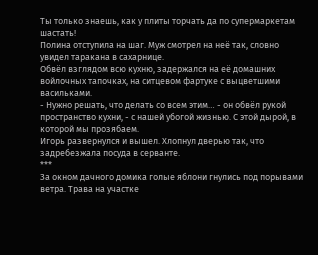Ты только знаешь, как у плиты торчать да по супермаркетам шастать!
Полина отступила на шаг. Муж смотрел на неё так, словно увидел таракана в сахарнице.
Обвёл взглядом всю кухню, задержался на её домашних войлочных тапочках, на ситцевом фартуке с выцветшими васильками.
- Нужно решать, что делать со всем этим… - он обвёл рукой пространство кухни, - с нашей убогой жизнью. С этой дырой, в которой мы прозябаем.
Игорь развернулся и вышел. Хлопнул дверью так, что задребезжала посуда в серванте.
***
За окном дачного домика голые яблони гнулись под порывами ветра. Трава на участке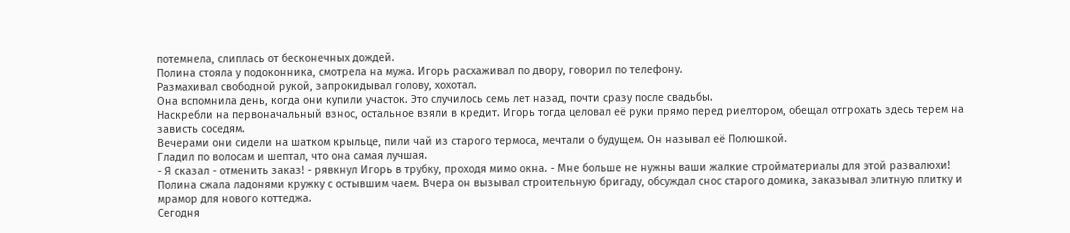потемнела, слиплась от бесконечных дождей.
Полина стояла у подоконника, смотрела на мужа. Игорь расхаживал по двору, говорил по телефону.
Размахивал свободной рукой, запрокидывал голову, хохотал.
Она вспомнила день, когда они купили участок. Это случилось семь лет назад, почти сразу после свадьбы.
Наскребли на первоначальный взнос, остальное взяли в кредит. Игорь тогда целовал её руки прямо перед риелтором, обещал отгрохать здесь терем на зависть соседям.
Вечерами они сидели на шатком крыльце, пили чай из старого термоса, мечтали о будущем. Он называл её Полюшкой.
Гладил по волосам и шептал, что она самая лучшая.
- Я сказал - отменить заказ! - рявкнул Игорь в трубку, проходя мимо окна. - Мне больше не нужны ваши жалкие стройматериалы для этой развалюхи!
Полина сжала ладонями кружку с остывшим чаем. Вчера он вызывал строительную бригаду, обсуждал снос старого домика, заказывал элитную плитку и мрамор для нового коттеджа.
Сегодня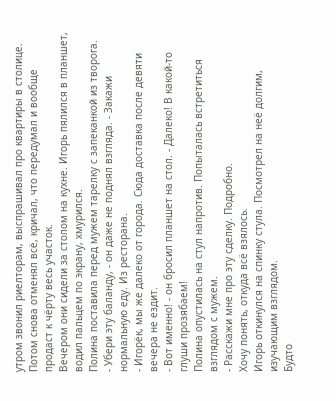утром звонил риелторам, выспрашивал про квартиры в столице. Потом снова отменял всё, кричал, что передумал и вообще продаст к чёрту весь участок.
Вечером они сидели за столом на кухне. Игорь пялился в планшет, водил пальцем по экрану, хмурился.
Полина поставила перед мужем тарелку с запеканкой из творога.
- Убери эту баланду, - он даже не поднял взгляда. - Закажи нормальную еду. Из ресторана.
- Игорёк, мы же далеко от города. Сюда доставка после девяти вечера не ездит.
- Вот именно! - он бросил планшет на стол. - Далеко! В какой-то глуши прозябаем!
Полина опустилась на стул напротив. Попыталась встретиться взглядом с мужем.
- Расскажи мне про эту сделку. Подробно.
Хочу понять, откуда всё взялось.
Игорь откинулся на спинку стула. Посмотрел на неё долгим, изучающим взглядом.
Будто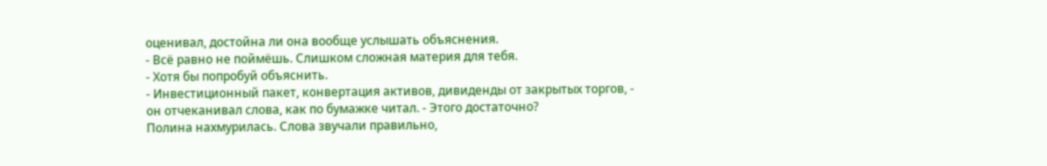оценивал, достойна ли она вообще услышать объяснения.
- Всё равно не поймёшь. Слишком сложная материя для тебя.
- Хотя бы попробуй объяснить.
- Инвестиционный пакет, конвертация активов, дивиденды от закрытых торгов, - он отчеканивал слова, как по бумажке читал. - Этого достаточно?
Полина нахмурилась. Слова звучали правильно,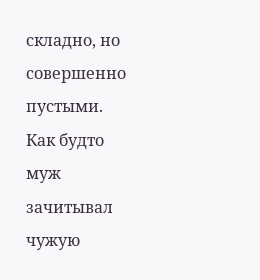складно, но совершенно пустыми.
Как будто муж зачитывал чужую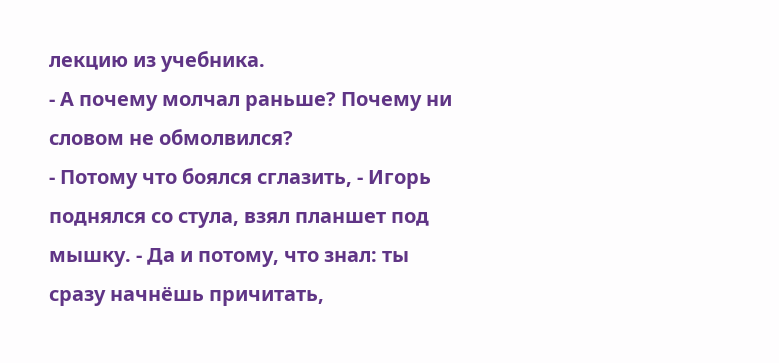лекцию из учебника.
- А почему молчал раньше? Почему ни словом не обмолвился?
- Потому что боялся сглазить, - Игорь поднялся со стула, взял планшет под мышку. - Да и потому, что знал: ты сразу начнёшь причитать,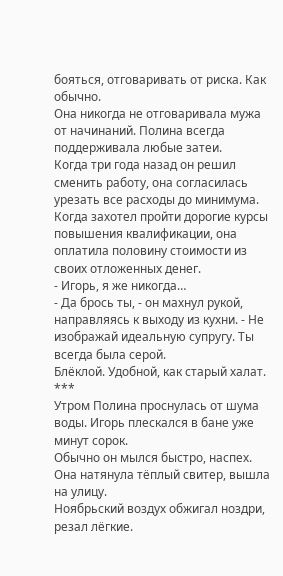бояться, отговаривать от риска. Как обычно.
Она никогда не отговаривала мужа от начинаний. Полина всегда поддерживала любые затеи.
Когда три года назад он решил сменить работу, она согласилась урезать все расходы до минимума. Когда захотел пройти дорогие курсы повышения квалификации, она оплатила половину стоимости из своих отложенных денег.
- Игорь, я же никогда…
- Да брось ты, - он махнул рукой, направляясь к выходу из кухни. - Не изображай идеальную супругу. Ты всегда была серой.
Блёклой. Удобной, как старый халат.
***
Утром Полина проснулась от шума воды. Игорь плескался в бане уже минут сорок.
Обычно он мылся быстро, наспех. Она натянула тёплый свитер, вышла на улицу.
Ноябрьский воздух обжигал ноздри, резал лёгкие.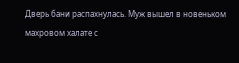Дверь бани распахнулась. Муж вышел в новеньком махровом халате с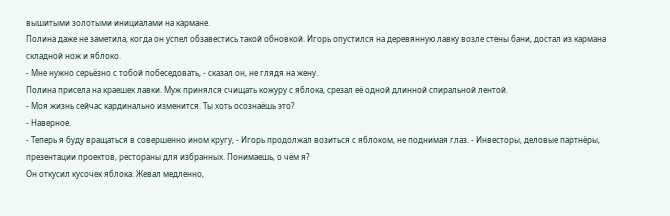вышитыми золотыми инициалами на кармане.
Полина даже не заметила, когда он успел обзавестись такой обновкой. Игорь опустился на деревянную лавку возле стены бани, достал из кармана складной нож и яблоко.
- Мне нужно серьёзно с тобой побеседовать, - сказал он, не глядя на жену.
Полина присела на краешек лавки. Муж принялся счищать кожуру с яблока, срезал её одной длинной спиральной лентой.
- Моя жизнь сейчас кардинально изменится. Ты хоть осознаёшь это?
- Наверное.
- Теперь я буду вращаться в совершенно ином кругу, - Игорь продолжал возиться с яблоком, не поднимая глаз. - Инвесторы, деловые партнёры, презентации проектов, рестораны для избранных. Понимаешь, о чём я?
Он откусил кусочек яблока. Жевал медленно,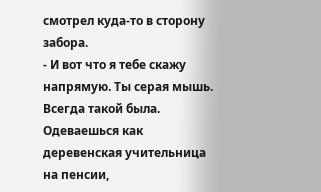смотрел куда-то в сторону забора.
- И вот что я тебе скажу напрямую. Ты серая мышь.
Всегда такой была. Одеваешься как деревенская учительница на пенсии,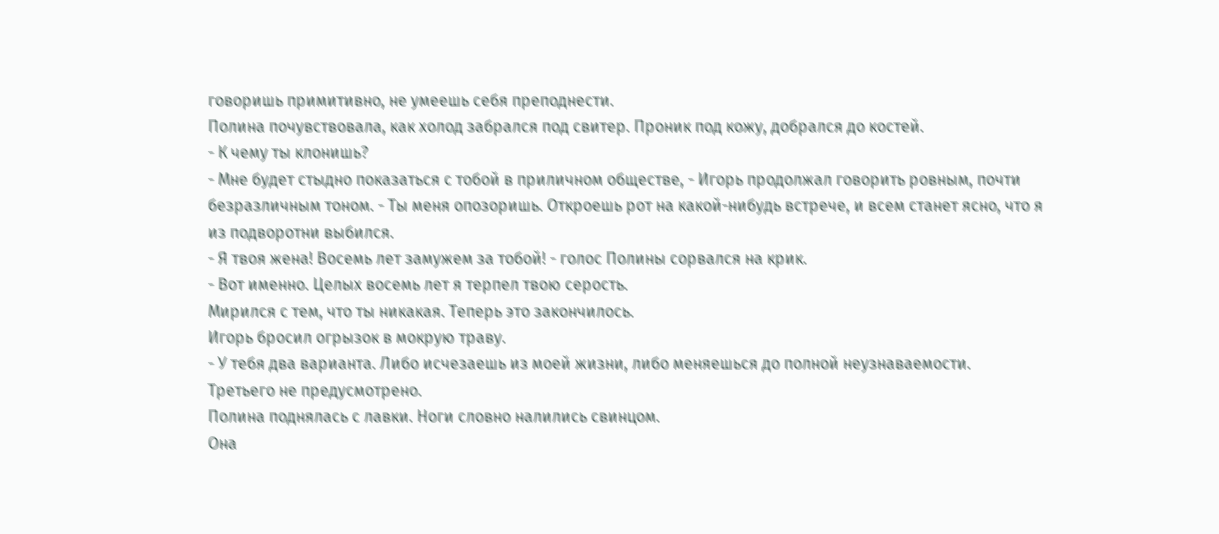говоришь примитивно, не умеешь себя преподнести.
Полина почувствовала, как холод забрался под свитер. Проник под кожу, добрался до костей.
- К чему ты клонишь?
- Мне будет стыдно показаться с тобой в приличном обществе, - Игорь продолжал говорить ровным, почти безразличным тоном. - Ты меня опозоришь. Откроешь рот на какой-нибудь встрече, и всем станет ясно, что я из подворотни выбился.
- Я твоя жена! Восемь лет замужем за тобой! - голос Полины сорвался на крик.
- Вот именно. Целых восемь лет я терпел твою серость.
Мирился с тем, что ты никакая. Теперь это закончилось.
Игорь бросил огрызок в мокрую траву.
- У тебя два варианта. Либо исчезаешь из моей жизни, либо меняешься до полной неузнаваемости.
Третьего не предусмотрено.
Полина поднялась с лавки. Ноги словно налились свинцом.
Она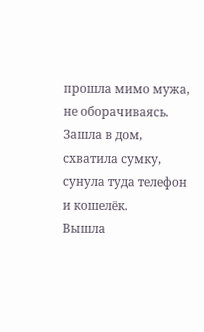прошла мимо мужа, не оборачиваясь. Зашла в дом, схватила сумку, сунула туда телефон и кошелёк.
Вышла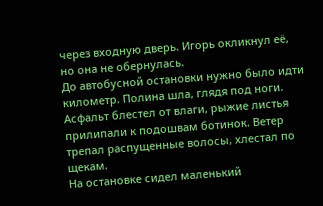через входную дверь. Игорь окликнул её, но она не обернулась.
До автобусной остановки нужно было идти километр. Полина шла, глядя под ноги.
Асфальт блестел от влаги, рыжие листья прилипали к подошвам ботинок. Ветер трепал распущенные волосы, хлестал по щекам.
На остановке сидел маленький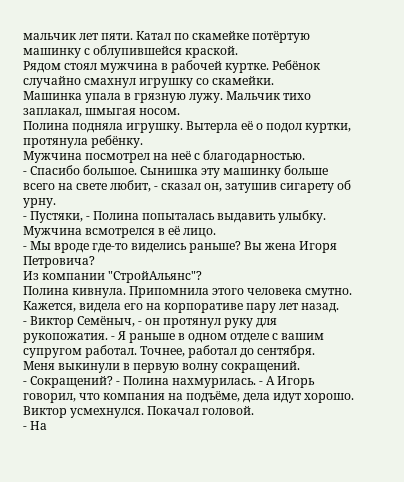мальчик лет пяти. Катал по скамейке потёртую машинку с облупившейся краской.
Рядом стоял мужчина в рабочей куртке. Ребёнок случайно смахнул игрушку со скамейки.
Машинка упала в грязную лужу. Мальчик тихо заплакал, шмыгая носом.
Полина подняла игрушку. Вытерла её о подол куртки, протянула ребёнку.
Мужчина посмотрел на неё с благодарностью.
- Спасибо большое. Сынишка эту машинку больше всего на свете любит, - сказал он, затушив сигарету об урну.
- Пустяки, - Полина попыталась выдавить улыбку.
Мужчина всмотрелся в её лицо.
- Мы вроде где-то виделись раньше? Вы жена Игоря Петровича?
Из компании "СтройАльянс"?
Полина кивнула. Припомнила этого человека смутно.
Кажется, видела его на корпоративе пару лет назад.
- Виктор Семёныч, - он протянул руку для рукопожатия. - Я раньше в одном отделе с вашим супругом работал. Точнее, работал до сентября.
Меня выкинули в первую волну сокращений.
- Сокращений? - Полина нахмурилась. - А Игорь говорил, что компания на подъёме, дела идут хорошо.
Виктор усмехнулся. Покачал головой.
- На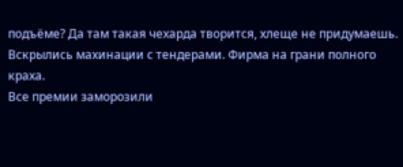подъёме? Да там такая чехарда творится, хлеще не придумаешь.
Вскрылись махинации с тендерами. Фирма на грани полного краха.
Все премии заморозили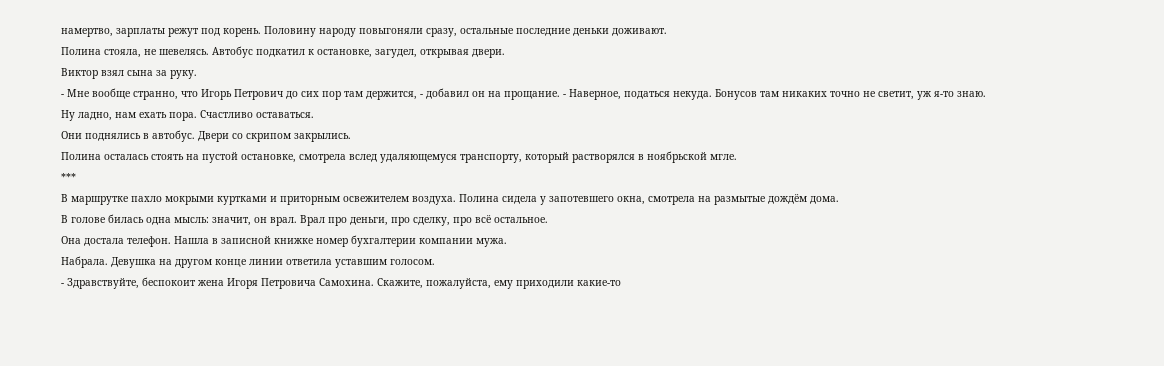намертво, зарплаты режут под корень. Половину народу повыгоняли сразу, остальные последние деньки доживают.
Полина стояла, не шевелясь. Автобус подкатил к остановке, загудел, открывая двери.
Виктор взял сына за руку.
- Мне вообще странно, что Игорь Петрович до сих пор там держится, - добавил он на прощание. - Наверное, податься некуда. Бонусов там никаких точно не светит, уж я-то знаю.
Ну ладно, нам ехать пора. Счастливо оставаться.
Они поднялись в автобус. Двери со скрипом закрылись.
Полина осталась стоять на пустой остановке, смотрела вслед удаляющемуся транспорту, который растворялся в ноябрьской мгле.
***
В маршрутке пахло мокрыми куртками и приторным освежителем воздуха. Полина сидела у запотевшего окна, смотрела на размытые дождём дома.
В голове билась одна мысль: значит, он врал. Врал про деньги, про сделку, про всё остальное.
Она достала телефон. Нашла в записной книжке номер бухгалтерии компании мужа.
Набрала. Девушка на другом конце линии ответила уставшим голосом.
- Здравствуйте, беспокоит жена Игоря Петровича Самохина. Скажите, пожалуйста, ему приходили какие-то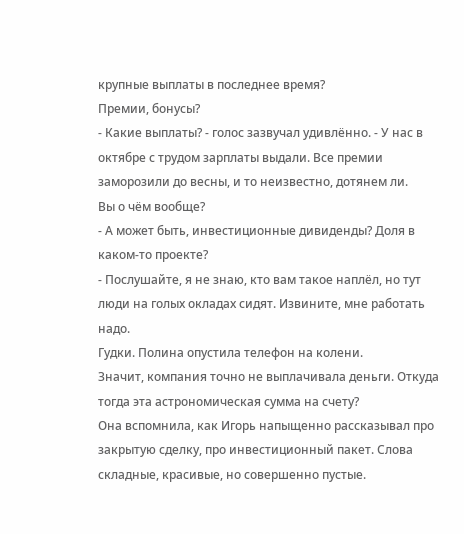крупные выплаты в последнее время?
Премии, бонусы?
- Какие выплаты? - голос зазвучал удивлённо. - У нас в октябре с трудом зарплаты выдали. Все премии заморозили до весны, и то неизвестно, дотянем ли.
Вы о чём вообще?
- А может быть, инвестиционные дивиденды? Доля в каком-то проекте?
- Послушайте, я не знаю, кто вам такое наплёл, но тут люди на голых окладах сидят. Извините, мне работать надо.
Гудки. Полина опустила телефон на колени.
Значит, компания точно не выплачивала деньги. Откуда тогда эта астрономическая сумма на счету?
Она вспомнила, как Игорь напыщенно рассказывал про закрытую сделку, про инвестиционный пакет. Слова складные, красивые, но совершенно пустые.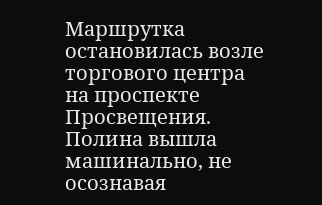Маршрутка остановилась возле торгового центра на проспекте Просвещения. Полина вышла машинально, не осознавая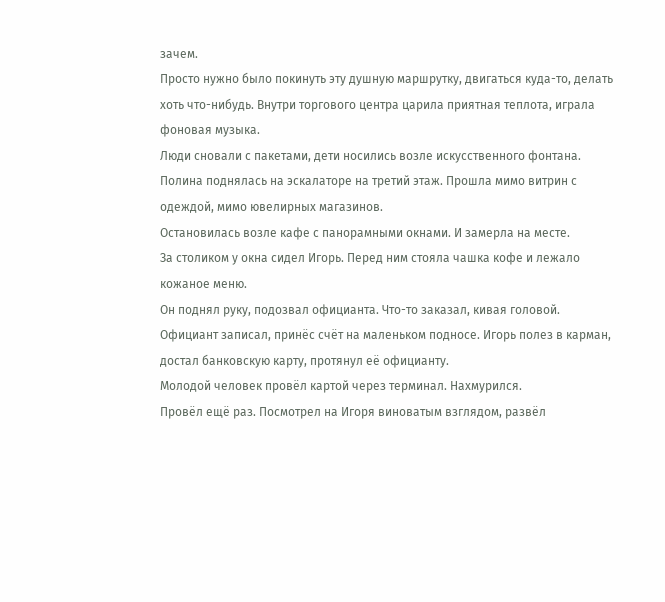зачем.
Просто нужно было покинуть эту душную маршрутку, двигаться куда-то, делать хоть что-нибудь. Внутри торгового центра царила приятная теплота, играла фоновая музыка.
Люди сновали с пакетами, дети носились возле искусственного фонтана.
Полина поднялась на эскалаторе на третий этаж. Прошла мимо витрин с одеждой, мимо ювелирных магазинов.
Остановилась возле кафе с панорамными окнами. И замерла на месте.
За столиком у окна сидел Игорь. Перед ним стояла чашка кофе и лежало кожаное меню.
Он поднял руку, подозвал официанта. Что-то заказал, кивая головой.
Официант записал, принёс счёт на маленьком подносе. Игорь полез в карман, достал банковскую карту, протянул её официанту.
Молодой человек провёл картой через терминал. Нахмурился.
Провёл ещё раз. Посмотрел на Игоря виноватым взглядом, развёл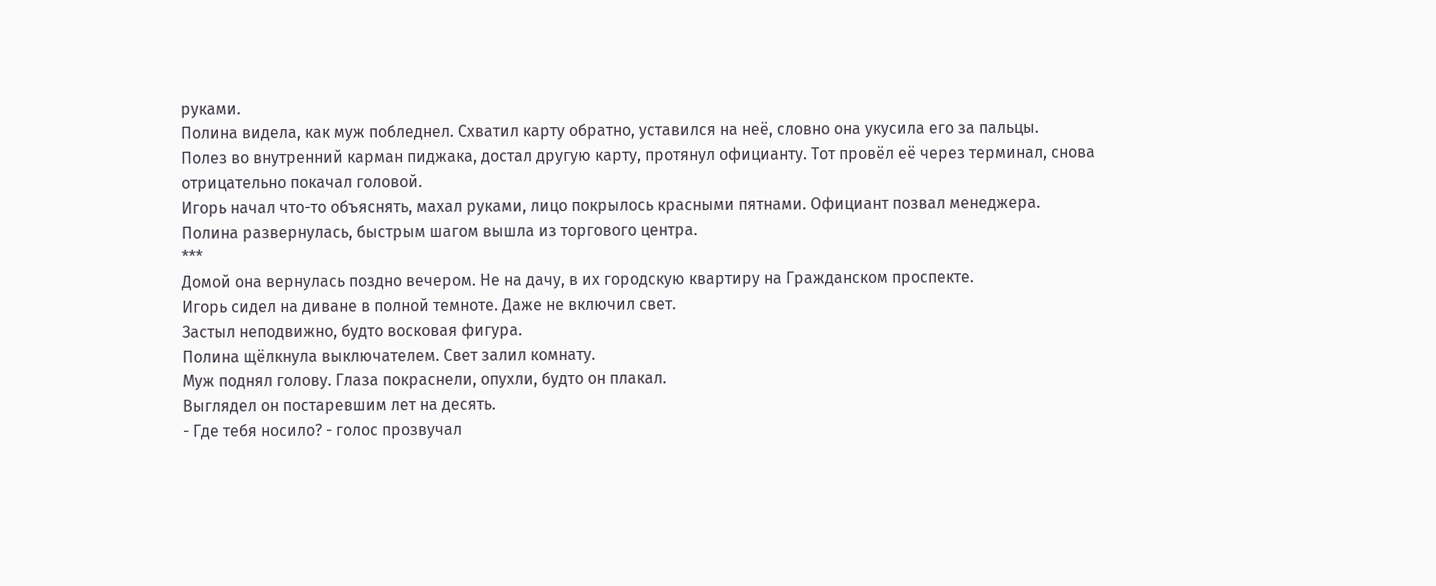руками.
Полина видела, как муж побледнел. Схватил карту обратно, уставился на неё, словно она укусила его за пальцы.
Полез во внутренний карман пиджака, достал другую карту, протянул официанту. Тот провёл её через терминал, снова отрицательно покачал головой.
Игорь начал что-то объяснять, махал руками, лицо покрылось красными пятнами. Официант позвал менеджера.
Полина развернулась, быстрым шагом вышла из торгового центра.
***
Домой она вернулась поздно вечером. Не на дачу, в их городскую квартиру на Гражданском проспекте.
Игорь сидел на диване в полной темноте. Даже не включил свет.
Застыл неподвижно, будто восковая фигура.
Полина щёлкнула выключателем. Свет залил комнату.
Муж поднял голову. Глаза покраснели, опухли, будто он плакал.
Выглядел он постаревшим лет на десять.
- Где тебя носило? - голос прозвучал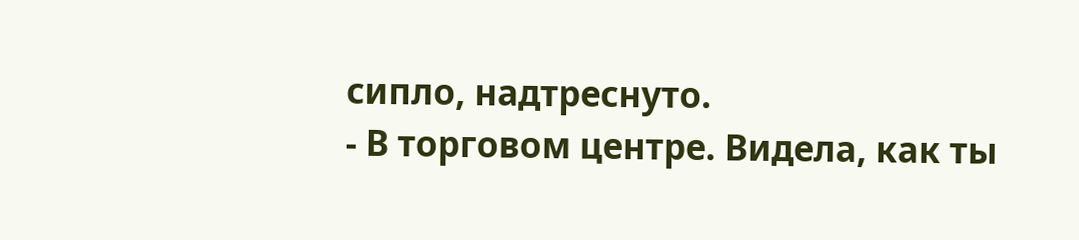сипло, надтреснуто.
- В торговом центре. Видела, как ты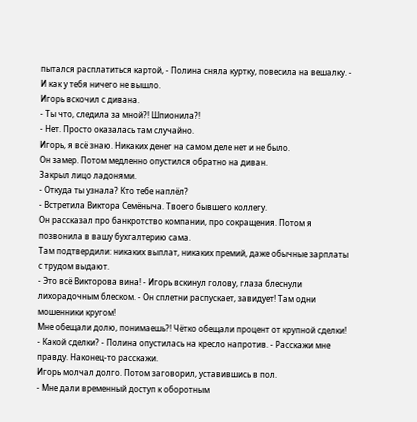пытался расплатиться картой, - Полина сняла куртку, повесила на вешалку. - И как у тебя ничего не вышло.
Игорь вскочил с дивана.
- Ты что, следила за мной?! Шпионила?!
- Нет. Просто оказалась там случайно.
Игорь, я всё знаю. Никаких денег на самом деле нет и не было.
Он замер. Потом медленно опустился обратно на диван.
Закрыл лицо ладонями.
- Откуда ты узнала? Кто тебе наплёл?
- Встретила Виктора Семёныча. Твоего бывшего коллегу.
Он рассказал про банкротство компании, про сокращения. Потом я позвонила в вашу бухгалтерию сама.
Там подтвердили: никаких выплат, никаких премий, даже обычные зарплаты с трудом выдают.
- Это всё Викторова вина! - Игорь вскинул голову, глаза блеснули лихорадочным блеском. - Он сплетни распускает, завидует! Там одни мошенники кругом!
Мне обещали долю, понимаешь?! Чётко обещали процент от крупной сделки!
- Какой сделки? - Полина опустилась на кресло напротив. - Расскажи мне правду. Наконец-то расскажи.
Игорь молчал долго. Потом заговорил, уставившись в пол.
- Мне дали временный доступ к оборотным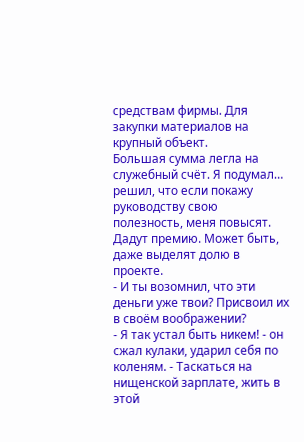средствам фирмы. Для закупки материалов на крупный объект.
Большая сумма легла на служебный счёт. Я подумал… решил, что если покажу руководству свою полезность, меня повысят.
Дадут премию. Может быть, даже выделят долю в проекте.
- И ты возомнил, что эти деньги уже твои? Присвоил их в своём воображении?
- Я так устал быть никем! - он сжал кулаки, ударил себя по коленям. - Таскаться на нищенской зарплате, жить в этой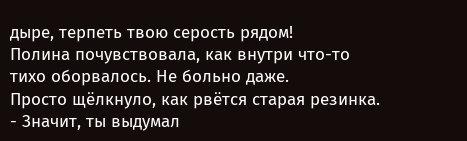дыре, терпеть твою серость рядом!
Полина почувствовала, как внутри что-то тихо оборвалось. Не больно даже.
Просто щёлкнуло, как рвётся старая резинка.
- Значит, ты выдумал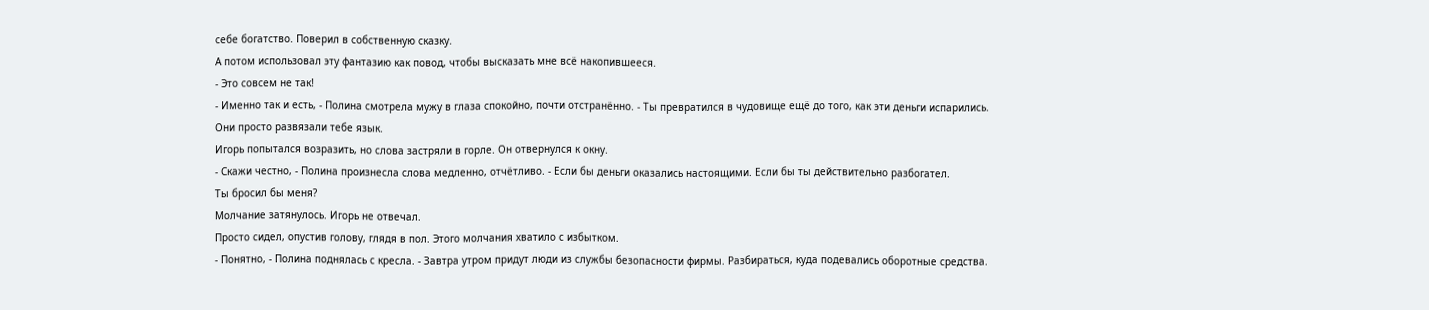себе богатство. Поверил в собственную сказку.
А потом использовал эту фантазию как повод, чтобы высказать мне всё накопившееся.
- Это совсем не так!
- Именно так и есть, - Полина смотрела мужу в глаза спокойно, почти отстранённо. - Ты превратился в чудовище ещё до того, как эти деньги испарились. Они просто развязали тебе язык.
Игорь попытался возразить, но слова застряли в горле. Он отвернулся к окну.
- Скажи честно, - Полина произнесла слова медленно, отчётливо. - Если бы деньги оказались настоящими. Если бы ты действительно разбогател.
Ты бросил бы меня?
Молчание затянулось. Игорь не отвечал.
Просто сидел, опустив голову, глядя в пол. Этого молчания хватило с избытком.
- Понятно, - Полина поднялась с кресла. - Завтра утром придут люди из службы безопасности фирмы. Разбираться, куда подевались оборотные средства.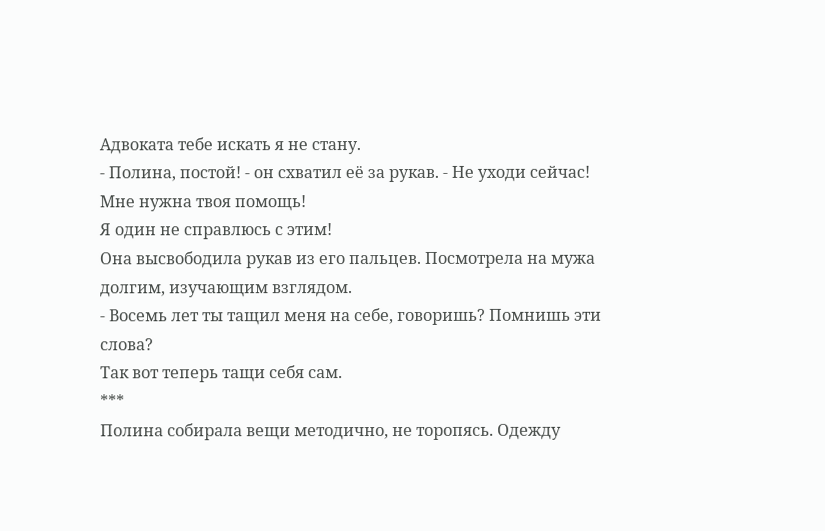Адвоката тебе искать я не стану.
- Полина, постой! - он схватил её за рукав. - Не уходи сейчас! Мне нужна твоя помощь!
Я один не справлюсь с этим!
Она высвободила рукав из его пальцев. Посмотрела на мужа долгим, изучающим взглядом.
- Восемь лет ты тащил меня на себе, говоришь? Помнишь эти слова?
Так вот теперь тащи себя сам.
***
Полина собирала вещи методично, не торопясь. Одежду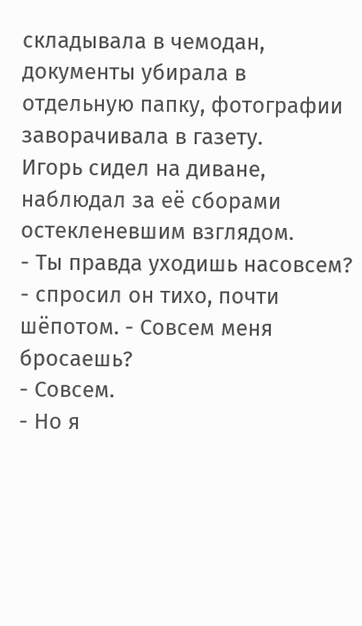складывала в чемодан, документы убирала в отдельную папку, фотографии заворачивала в газету.
Игорь сидел на диване, наблюдал за её сборами остекленевшим взглядом.
- Ты правда уходишь насовсем? - спросил он тихо, почти шёпотом. - Совсем меня бросаешь?
- Совсем.
- Но я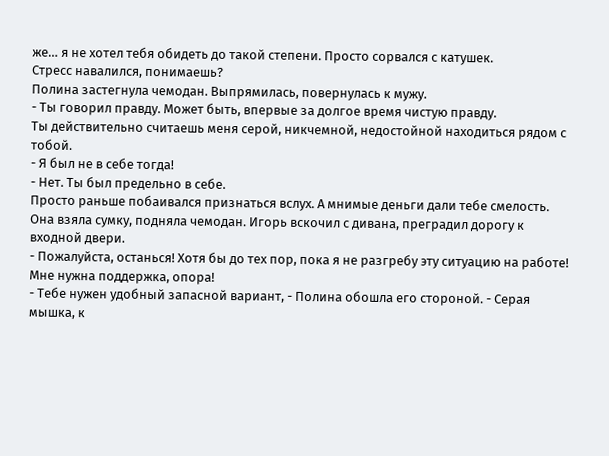же… я не хотел тебя обидеть до такой степени. Просто сорвался с катушек.
Стресс навалился, понимаешь?
Полина застегнула чемодан. Выпрямилась, повернулась к мужу.
- Ты говорил правду. Может быть, впервые за долгое время чистую правду.
Ты действительно считаешь меня серой, никчемной, недостойной находиться рядом с тобой.
- Я был не в себе тогда!
- Нет. Ты был предельно в себе.
Просто раньше побаивался признаться вслух. А мнимые деньги дали тебе смелость.
Она взяла сумку, подняла чемодан. Игорь вскочил с дивана, преградил дорогу к входной двери.
- Пожалуйста, останься! Хотя бы до тех пор, пока я не разгребу эту ситуацию на работе!
Мне нужна поддержка, опора!
- Тебе нужен удобный запасной вариант, - Полина обошла его стороной. - Серая мышка, к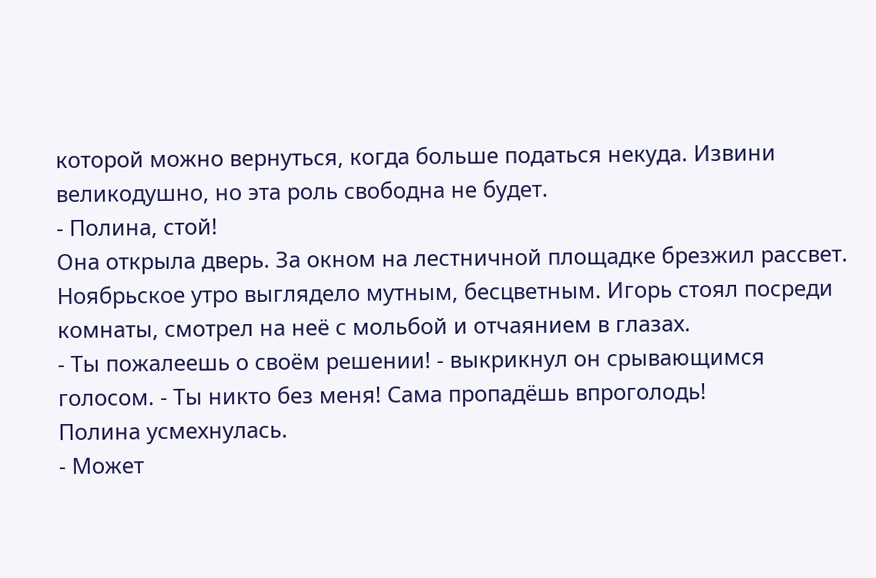которой можно вернуться, когда больше податься некуда. Извини великодушно, но эта роль свободна не будет.
- Полина, стой!
Она открыла дверь. За окном на лестничной площадке брезжил рассвет.
Ноябрьское утро выглядело мутным, бесцветным. Игорь стоял посреди комнаты, смотрел на неё с мольбой и отчаянием в глазах.
- Ты пожалеешь о своём решении! - выкрикнул он срывающимся голосом. - Ты никто без меня! Сама пропадёшь впроголодь!
Полина усмехнулась.
- Может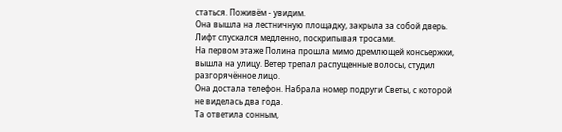статься. Поживём - увидим.
Она вышла на лестничную площадку, закрыла за собой дверь. Лифт спускался медленно, поскрипывая тросами.
На первом этаже Полина прошла мимо дремлющей консьержки, вышла на улицу. Ветер трепал распущенные волосы, студил разгорячённое лицо.
Она достала телефон. Набрала номер подруги Светы, с которой не виделась два года.
Та ответила сонным,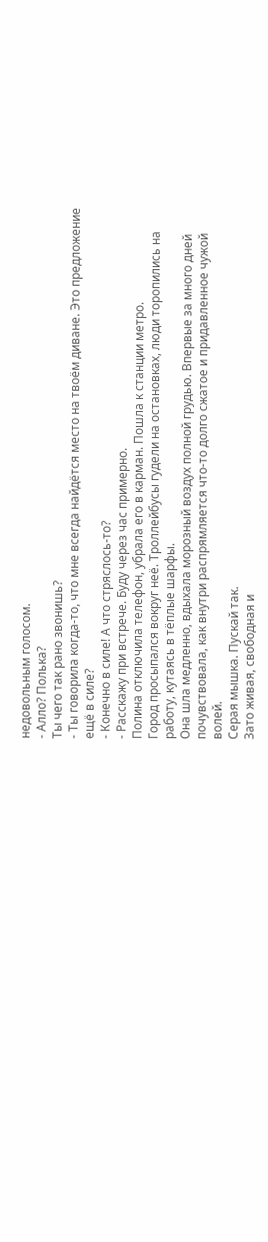недовольным голосом.
- Алло? Полька?
Ты чего так рано звонишь?
- Ты говорила когда-то, что мне всегда найдётся место на твоём диване. Это предложение ещё в силе?
- Конечно в силе! А что стряслось-то?
- Расскажу при встрече. Буду через час примерно.
Полина отключила телефон, убрала его в карман. Пошла к станции метро.
Город просыпался вокруг неё. Троллейбусы гудели на остановках, люди торопились на работу, кутаясь в тёплые шарфы.
Она шла медленно, вдыхала морозный воздух полной грудью. Впервые за много дней почувствовала, как внутри распрямляется что-то долго сжатое и придавленное чужой волей.
Серая мышка. Пускай так.
Зато живая, свободная и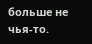больше не чья-то.